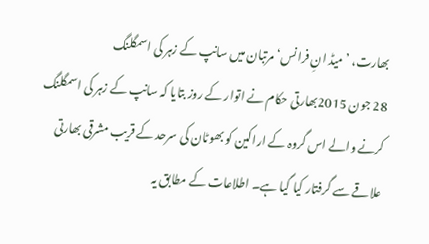بھارت، ’میڈ انِ فرانس‘ مرتبان میں سانپ کے زہر کی اسمگلنگ
28 جون 2015بھارتی حکام نے اتوار کے روز بتایا کہ سانپ کے زہر کی اسمگلنگ کرنے والے اس گروہ کے اراکین کو بھوٹان کی سرحد کے قریب مشرقی بھارتی علاقے سے گرفتار کیا گیا ہے۔ اطلاعات کے مطابق یہ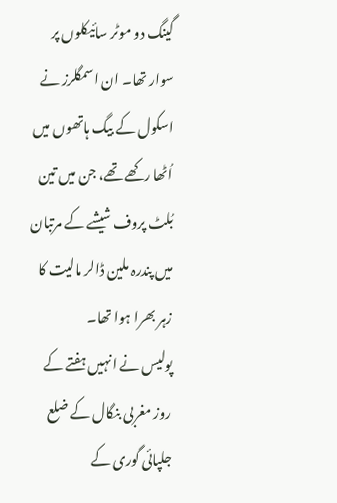گینگ دو موٹر سائیکلوں پر سوار تھا۔ ان اسمگلرز نے اسکول کے بیگ ہاتھوں میں اُٹھا رکھے تھے، جن میں تین بُلٹ پروف شیشے کے مرتبان میں پندرہ ملین ڈالر مالیت کا زہر بھرا ہوا تھا۔
پولیس نے انہیں ہفتے کے روز مغربی بنگال کے ضلع جلپائی گوری کے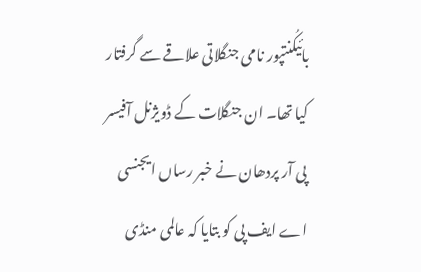بائیکُنتپور نامی جنگلاتی علاقے سے گرفتار کیا تھا۔ ان جنگلات کے ڈویژنل آفیسر پی آر پردھان نے خبر رساں ایجنسی اے ایف پی کو بتایا کہ عالمی منڈی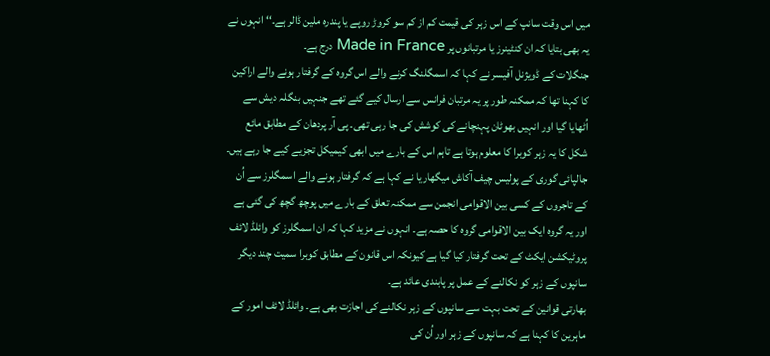میں اس وقت سانپ کے اس زہر کی قیمت کم از کم سو کروڑ روپے یا پندرہ ملین ڈالر ہے۔‘‘ انہوں نے یہ بھی بتایا کہ ان کنٹینرز یا مرتبانوں پر Made in France درج ہے۔
جنگلات کے ڈویژنل آفیسر نے کہا کہ اسمگلنگ کرنے والے اس گروہ کے گرفتار ہونے والے اراکین کا کہنا تھا کہ ممکنہ طور پر یہ مرتبان فرانس سے ارسال کیے گئے تھے جنہیں بنگلہ دیش سے اُٹھایا گیا اور انہیں بھوٹان پہنچانے کی کوشش کی جا رہی تھی۔ پی آر پردھان کے مطابق مائع شکل کا یہ زہر کوبرا کا معلوم ہوتا ہے تاہم اس کے بارے میں ابھی کیمیکل تجزیے کیے جا رہے ہیں۔
جالپائی گوری کے پولیس چیف آکاش میگھاریا نے کہا ہے کہ گرفتار ہونے والے اسمگلرز سے اُن کے تاجروں کے کسی بین الاقوامی انجمن سے ممکنہ تعلق کے بارے میں پوچھ گچھ کی گئی ہے اور یہ گروہ ایک بین الاقوامی گروہ کا حصہ ہے۔ انہوں نے مزید کہا کہ ان اسمگلرز کو وائلڈ لائف پروٹیکشن ایکٹ کے تحت گرفتار کیا گیا ہے کیونکہ اس قانون کے مطابق کوبرا سمیت چند دیگر سانپوں کے زہر کو نکالنے کے عمل پر پابندی عائد ہے۔
بھارتی قوانین کے تحت بہت سے سانپوں کے زہر نکالنے کی اجازت بھی ہے۔ وائلڈ لائف امور کے ماہرین کا کہنا ہے کہ سانپوں کے زہر اور اُن کی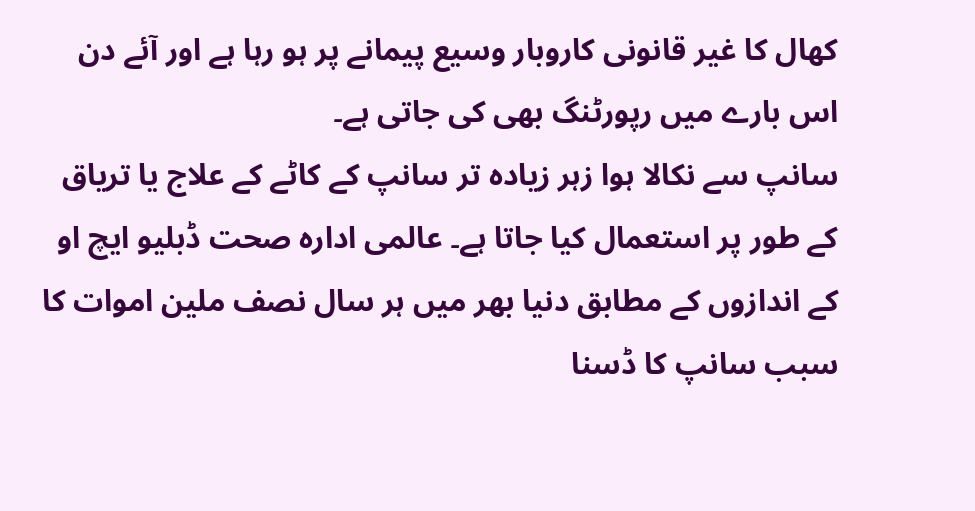کھال کا غیر قانونی کاروبار وسیع پیمانے پر ہو رہا ہے اور آئے دن اس بارے میں رپورٹنگ بھی کی جاتی ہے۔
سانپ سے نکالا ہوا زہر زیادہ تر سانپ کے کاٹے کے علاج یا تریاق کے طور پر استعمال کیا جاتا ہے۔ عالمی ادارہ صحت ڈبلیو ایچ او کے اندازوں کے مطابق دنیا بھر میں ہر سال نصف ملین اموات کا سبب سانپ کا ڈسنا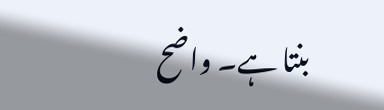بنتا ہے۔ واضح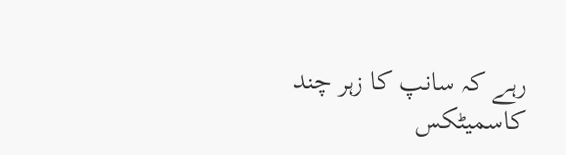رہے کہ سانپ کا زہر چند کاسمیٹکس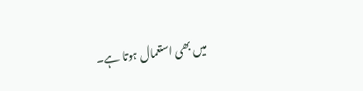میں بھی استعمال ہوتا ہے۔